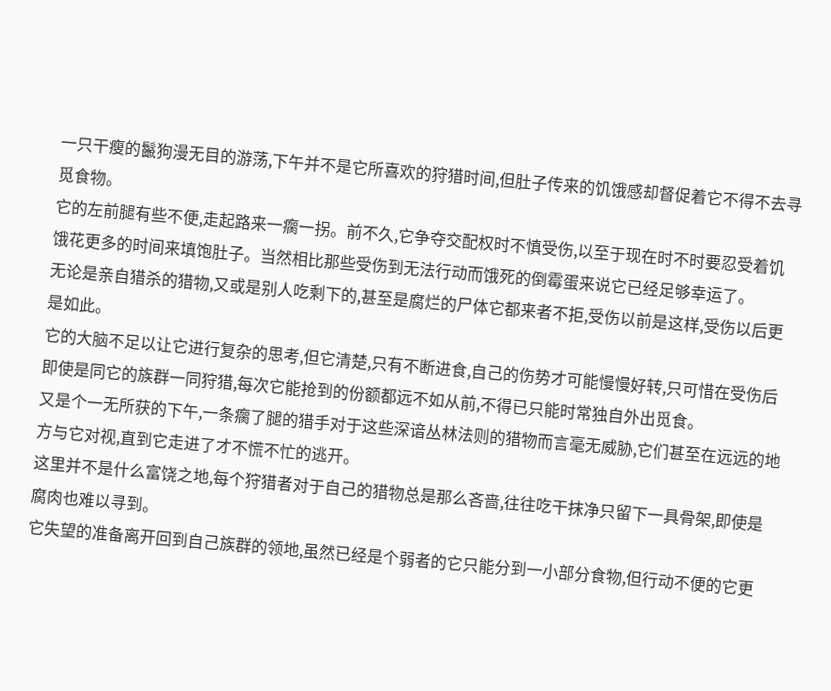一只干瘦的鬣狗漫无目的游荡,下午并不是它所喜欢的狩猎时间,但肚子传来的饥饿感却督促着它不得不去寻觅食物。
它的左前腿有些不便,走起路来一瘸一拐。前不久,它争夺交配权时不慎受伤,以至于现在时不时要忍受着饥饿花更多的时间来填饱肚子。当然相比那些受伤到无法行动而饿死的倒霉蛋来说它已经足够幸运了。
无论是亲自猎杀的猎物,又或是别人吃剩下的,甚至是腐烂的尸体它都来者不拒,受伤以前是这样,受伤以后更是如此。
它的大脑不足以让它进行复杂的思考,但它清楚,只有不断进食,自己的伤势才可能慢慢好转,只可惜在受伤后即使是同它的族群一同狩猎,每次它能抢到的份额都远不如从前,不得已只能时常独自外出觅食。
又是个一无所获的下午,一条瘸了腿的猎手对于这些深谙丛林法则的猎物而言毫无威胁,它们甚至在远远的地方与它对视,直到它走进了才不慌不忙的逃开。
这里并不是什么富饶之地,每个狩猎者对于自己的猎物总是那么吝啬,往往吃干抹净只留下一具骨架,即使是腐肉也难以寻到。
它失望的准备离开回到自己族群的领地,虽然已经是个弱者的它只能分到一小部分食物,但行动不便的它更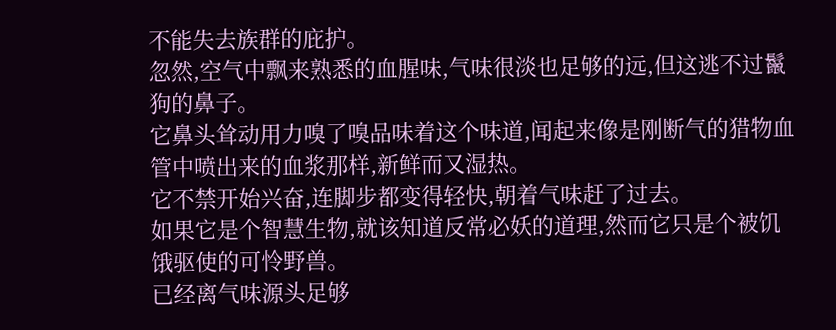不能失去族群的庇护。
忽然,空气中飘来熟悉的血腥味,气味很淡也足够的远,但这逃不过鬣狗的鼻子。
它鼻头耸动用力嗅了嗅品味着这个味道,闻起来像是刚断气的猎物血管中喷出来的血浆那样,新鲜而又湿热。
它不禁开始兴奋,连脚步都变得轻快,朝着气味赶了过去。
如果它是个智慧生物,就该知道反常必妖的道理,然而它只是个被饥饿驱使的可怜野兽。
已经离气味源头足够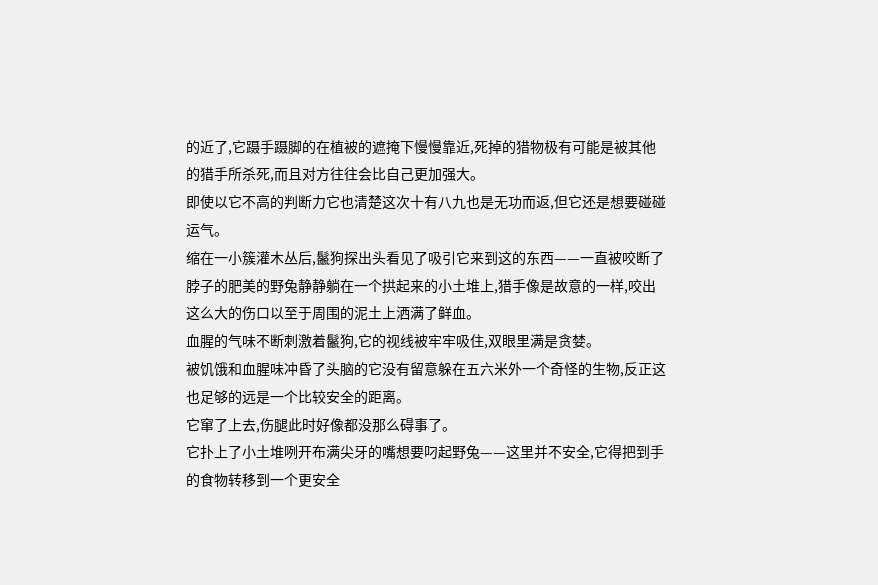的近了,它蹑手蹑脚的在植被的遮掩下慢慢靠近,死掉的猎物极有可能是被其他的猎手所杀死,而且对方往往会比自己更加强大。
即使以它不高的判断力它也清楚这次十有八九也是无功而返,但它还是想要碰碰运气。
缩在一小簇灌木丛后,鬣狗探出头看见了吸引它来到这的东西——一直被咬断了脖子的肥美的野兔静静躺在一个拱起来的小土堆上,猎手像是故意的一样,咬出这么大的伤口以至于周围的泥土上洒满了鲜血。
血腥的气味不断刺激着鬣狗,它的视线被牢牢吸住,双眼里满是贪婪。
被饥饿和血腥味冲昏了头脑的它没有留意躲在五六米外一个奇怪的生物,反正这也足够的远是一个比较安全的距离。
它窜了上去,伤腿此时好像都没那么碍事了。
它扑上了小土堆咧开布满尖牙的嘴想要叼起野兔——这里并不安全,它得把到手的食物转移到一个更安全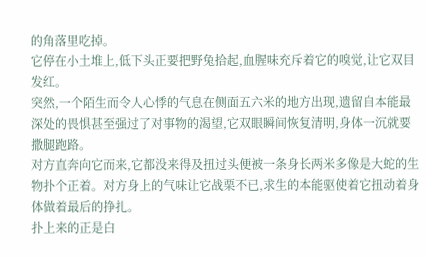的角落里吃掉。
它停在小土堆上,低下头正要把野兔拾起,血腥味充斥着它的嗅觉,让它双目发红。
突然,一个陌生而令人心悸的气息在侧面五六米的地方出现,遗留自本能最深处的畏惧甚至强过了对事物的渴望,它双眼瞬间恢复清明,身体一沉就要撒腿跑路。
对方直奔向它而来,它都没来得及扭过头便被一条身长两米多像是大蛇的生物扑个正着。对方身上的气味让它战栗不已,求生的本能驱使着它扭动着身体做着最后的挣扎。
扑上来的正是白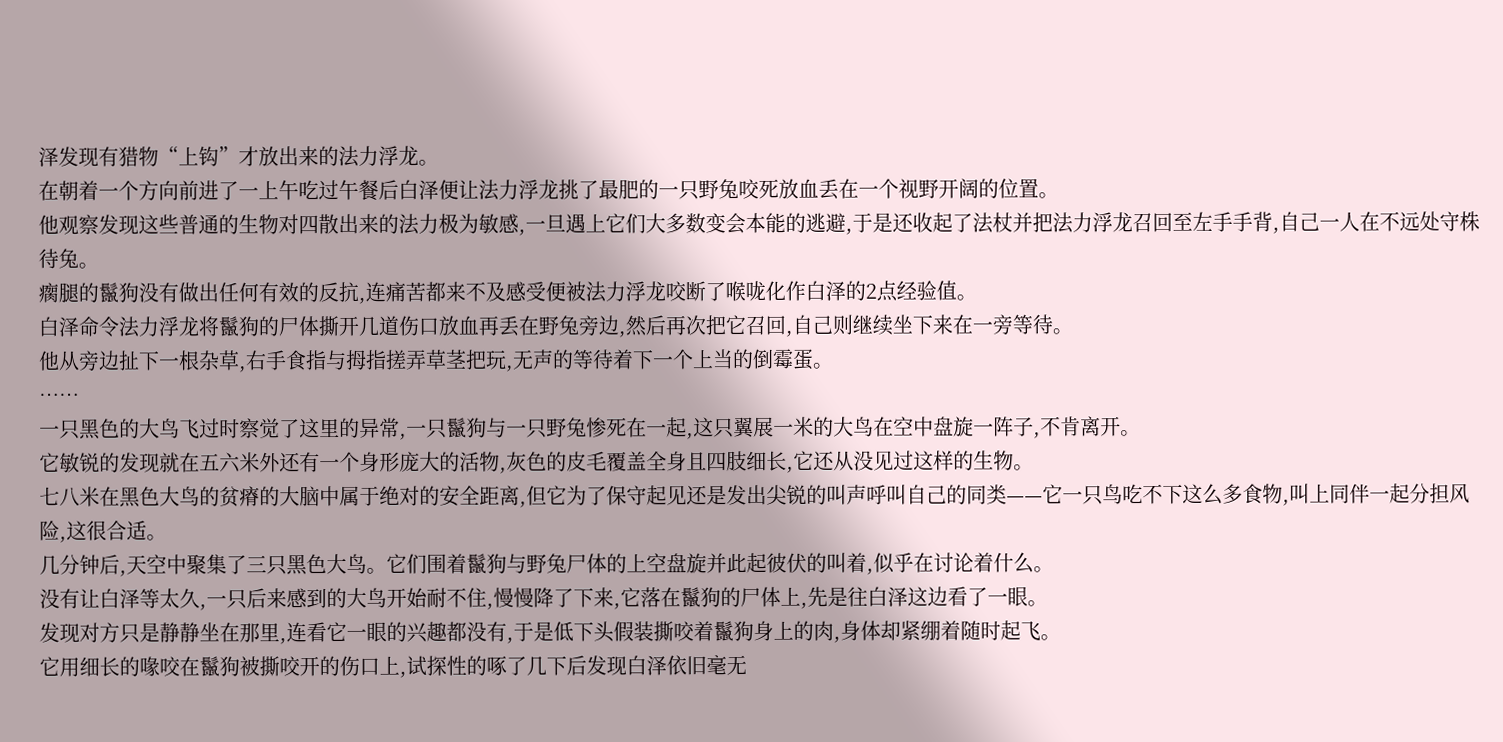泽发现有猎物“上钩”才放出来的法力浮龙。
在朝着一个方向前进了一上午吃过午餐后白泽便让法力浮龙挑了最肥的一只野兔咬死放血丢在一个视野开阔的位置。
他观察发现这些普通的生物对四散出来的法力极为敏感,一旦遇上它们大多数变会本能的逃避,于是还收起了法杖并把法力浮龙召回至左手手背,自己一人在不远处守株待兔。
瘸腿的鬣狗没有做出任何有效的反抗,连痛苦都来不及感受便被法力浮龙咬断了喉咙化作白泽的2点经验值。
白泽命令法力浮龙将鬣狗的尸体撕开几道伤口放血再丢在野兔旁边,然后再次把它召回,自己则继续坐下来在一旁等待。
他从旁边扯下一根杂草,右手食指与拇指搓弄草茎把玩,无声的等待着下一个上当的倒霉蛋。
……
一只黑色的大鸟飞过时察觉了这里的异常,一只鬣狗与一只野兔惨死在一起,这只翼展一米的大鸟在空中盘旋一阵子,不肯离开。
它敏锐的发现就在五六米外还有一个身形庞大的活物,灰色的皮毛覆盖全身且四肢细长,它还从没见过这样的生物。
七八米在黑色大鸟的贫瘠的大脑中属于绝对的安全距离,但它为了保守起见还是发出尖锐的叫声呼叫自己的同类——它一只鸟吃不下这么多食物,叫上同伴一起分担风险,这很合适。
几分钟后,天空中聚集了三只黑色大鸟。它们围着鬣狗与野兔尸体的上空盘旋并此起彼伏的叫着,似乎在讨论着什么。
没有让白泽等太久,一只后来感到的大鸟开始耐不住,慢慢降了下来,它落在鬣狗的尸体上,先是往白泽这边看了一眼。
发现对方只是静静坐在那里,连看它一眼的兴趣都没有,于是低下头假装撕咬着鬣狗身上的肉,身体却紧绷着随时起飞。
它用细长的喙咬在鬣狗被撕咬开的伤口上,试探性的啄了几下后发现白泽依旧毫无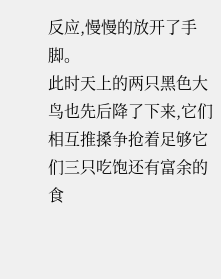反应,慢慢的放开了手脚。
此时天上的两只黑色大鸟也先后降了下来,它们相互推搡争抢着足够它们三只吃饱还有富余的食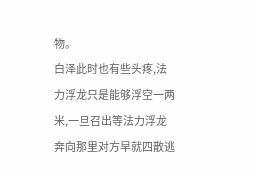物。
白泽此时也有些头疼,法力浮龙只是能够浮空一两米,一旦召出等法力浮龙奔向那里对方早就四散逃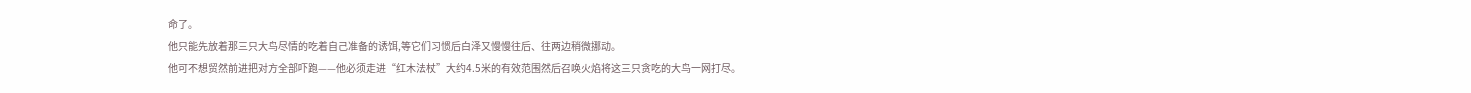命了。
他只能先放着那三只大鸟尽情的吃着自己准备的诱饵,等它们习惯后白泽又慢慢往后、往两边稍微挪动。
他可不想贸然前进把对方全部吓跑——他必须走进“红木法杖”大约4.5米的有效范围然后召唤火焰将这三只贪吃的大鸟一网打尽。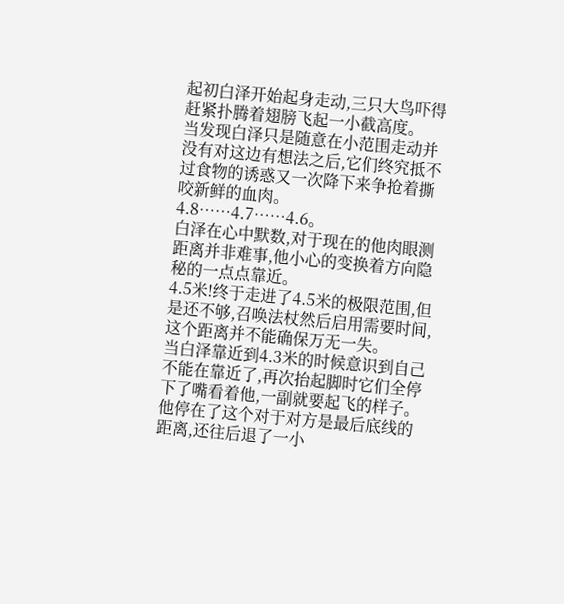起初白泽开始起身走动,三只大鸟吓得赶紧扑腾着翅膀飞起一小截高度。
当发现白泽只是随意在小范围走动并没有对这边有想法之后,它们终究抵不过食物的诱惑又一次降下来争抢着撕咬新鲜的血肉。
4.8……4.7……4.6。
白泽在心中默数,对于现在的他肉眼测距离并非难事,他小心的变换着方向隐秘的一点点靠近。
4.5米!终于走进了4.5米的极限范围,但是还不够,召唤法杖然后启用需要时间,这个距离并不能确保万无一失。
当白泽靠近到4.3米的时候意识到自己不能在靠近了,再次抬起脚时它们全停下了嘴看着他,一副就要起飞的样子。
他停在了这个对于对方是最后底线的距离,还往后退了一小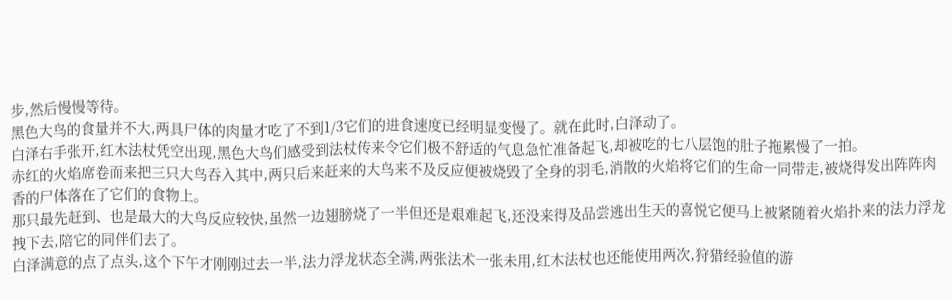步,然后慢慢等待。
黑色大鸟的食量并不大,两具尸体的肉量才吃了不到1/3它们的进食速度已经明显变慢了。就在此时,白泽动了。
白泽右手张开,红木法杖凭空出现,黑色大鸟们感受到法杖传来令它们极不舒适的气息急忙准备起飞,却被吃的七八层饱的肚子拖累慢了一拍。
赤红的火焰席卷而来把三只大鸟吞入其中,两只后来赶来的大鸟来不及反应便被烧毁了全身的羽毛,消散的火焰将它们的生命一同带走,被烧得发出阵阵肉香的尸体落在了它们的食物上。
那只最先赶到、也是最大的大鸟反应较快,虽然一边翅膀烧了一半但还是艰难起飞,还没来得及品尝逃出生天的喜悦它便马上被紧随着火焰扑来的法力浮龙拽下去,陪它的同伴们去了。
白泽满意的点了点头,这个下午才刚刚过去一半,法力浮龙状态全满,两张法术一张未用,红木法杖也还能使用两次,狩猎经验值的游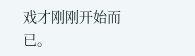戏才刚刚开始而已。